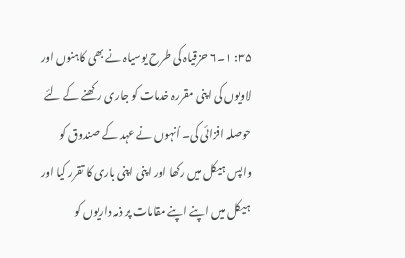۳۵: ۱۔۶ حزقیاہ کی طرح یوسیاہ نے بھی کاہنوں اور لاویوں کی اپنی مقررہ خدمات کو جاری رکھنے کے لئے حوصلہ افزائی کی۔ اُنہوں نے عہد کے صندوق کو واپس ہیکل میں رکھا اور اپنی اپنی باری کا تقرر کیا اور ہیکل میں اپنے اپنے مقامات پر ذمہ داریوں کو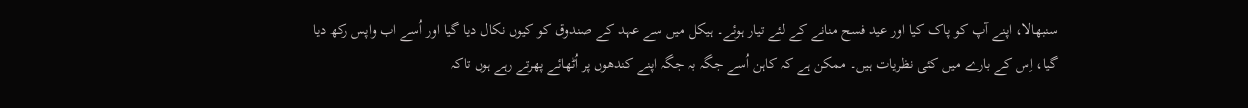سنبھالا، اپنے آپ کو پاک کیا اور عید فسح منانے کے لئے تیار ہوئے۔ ہیکل میں سے عہد کے صندوق کو کیوں نکال دیا گیا اور اُسے اب واپس رکھ دیا گیا، اِس کے بارے میں کئی نظریات ہیں۔ ممکن ہے کہ کاہن اُسے جگہ بہ جگہ اپنے کندھوں پر اُٹھائے پھرتے رہے ہوں تاکہ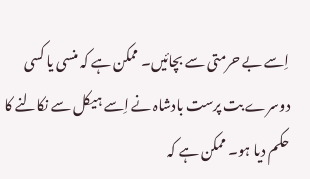اِسے بے حرمتی سے بچائیں۔ ممکن ہے کہ منسی یا کسی دوسرے بت پرست بادشاہ نے اِسے ہیکل سے نکالنے کا حکم دیا ہو۔ ممکن ہے کہ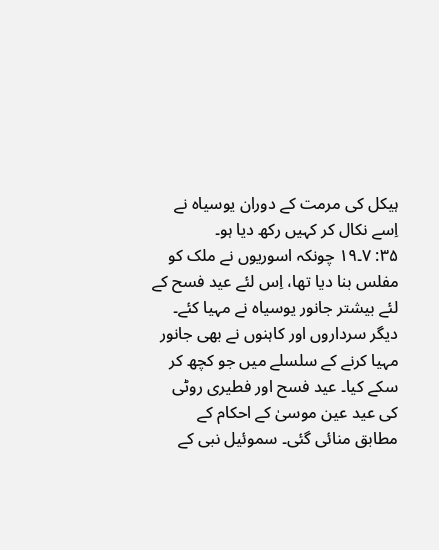ہیکل کی مرمت کے دوران یوسیاہ نے اِسے نکال کر کہیں رکھ دیا ہو۔
۳۵: ۷۔۱۹ چونکہ اسوریوں نے ملک کو مفلس بنا دیا تھا، اِس لئے عید فسح کے لئے بیشتر جانور یوسیاہ نے مہیا کئے۔ دیگر سرداروں اور کاہنوں نے بھی جانور مہیا کرنے کے سلسلے میں جو کچھ کر سکے کیا۔ عید فسح اور فطیری روٹی کی عید عین موسیٰ کے احکام کے مطابق منائی گئی۔ سموئیل نبی کے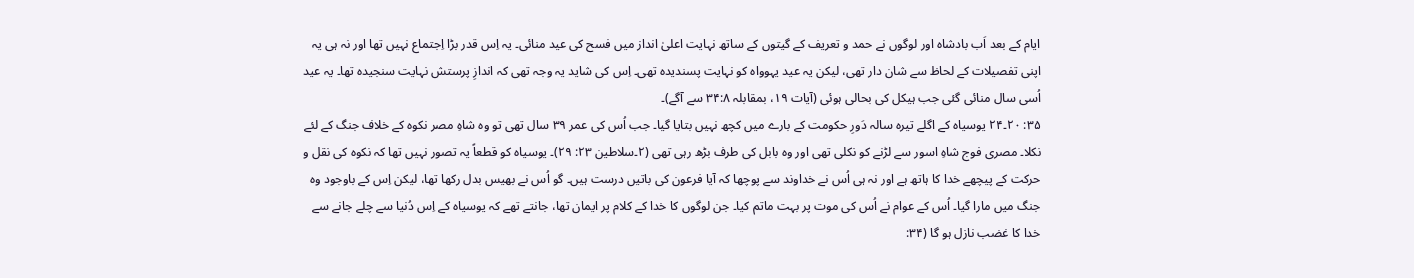ایام کے بعد اَب بادشاہ اور لوگوں نے حمد و تعریف کے گیتوں کے ساتھ نہایت اعلیٰ انداز میں فسح کی عید منائی۔ یہ اِس قدر بڑا اِجتماع نہیں تھا اور نہ ہی یہ اپنی تفصیلات کے لحاظ سے شان دار تھی، لیکن یہ عید یہوواہ کو نہایت پسندیدہ تھی۔ اِس کی شاید یہ وجہ تھی کہ اندازِ پرستش نہایت سنجیدہ تھا۔ یہ عید اُسی سال منائی گئی جب ہیکل کی بحالی ہوئی (آیات ۱۹، بمقابلہ ۳۴:۸ سے آگے)۔
۳۵: ۲۰۔۲۴ یوسیاہ کے اگلے تیرہ سالہ دَورِ حکومت کے بارے میں کچھ نہیں بتایا گیا۔ جب اُس کی عمر ۳۹ سال تھی تو وہ شاہِ مصر نکوہ کے خلاف جنگ کے لئے نکلا۔ مصری فوج شاہِ اسور سے لڑنے کو نکلی تھی اور وہ بابل کی طرف بڑھ رہی تھی (۲۔سلاطین ۲۳: ۲۹)۔ یوسیاہ کو قطعاً یہ تصور نہیں تھا کہ نکوہ کی نقل و حرکت کے پیچھے خدا کا ہاتھ ہے اور نہ ہی اُس نے خداوند سے پوچھا کہ آیا فرعون کی باتیں درست ہیں۔ گو اُس نے بھیس بدل رکھا تھا، لیکن اِس کے باوجود وہ جنگ میں مارا گیا۔ اُس کے عوام نے اُس کی موت پر بہت ماتم کیا۔ جن لوگوں کا خدا کے کلام پر ایمان تھا، جانتے تھے کہ یوسیاہ کے اِس دُنیا سے چلے جانے سے خدا کا غضب نازل ہو گا (۳۴: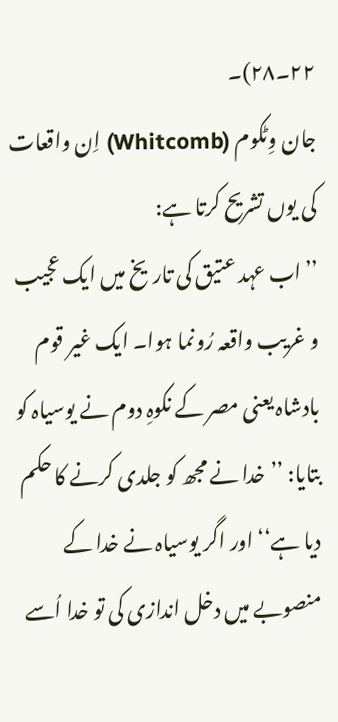۲۲۔۲۸)۔
جان وِٹکوم (Whitcomb) اِن واقعات کی یوں تشریح کرتا ہے:
’’اب عہد عتیق کی تاریخ میں ایک عجیب و غریب واقعہ رُونما ہوا۔ ایک غیر قوم بادشاہ یعنی مصر کے نکوہِ دوم نے یوسیاہ کو بتایا: ’’خدا نے مجھ کو جلدی کرنے کا حکم دیا ہے‘‘ اور اگر یوسیاہ نے خدا کے منصوبے میں دخل اندازی کی تو خدا اُسے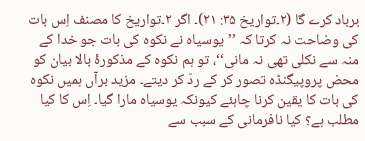برباد کرے گا (۲۔تواریخ ۳۵: ۲۱)۔ اگر ۲۔تواریخ کا مصنف اِس بات کی وضاحت نہ کرتا کہ ’’یوسیاہ نے نکوہ کی بات جو خدا کے منہ سے نکلی تھی نہ مانی‘‘، تو ہم نکوہ کے مذکورۂ بالا بیان کو محض پروپیگنڈہ تصور کر کے ردّ کر دیتے۔ مزید برآں ہمیں نکوہ کی بات کا یقین کرنا چاہئے کیونکہ یوسیاہ مارا گیا۔ اِس کا کیا مطلب ہے؟ کیا نافرمانی کے سبب سے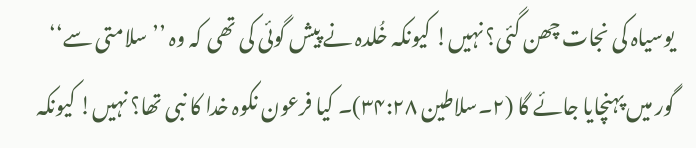یوسیاہ کی نجات چھن گئی؟ نہیں! کیونکہ خُلدہ نے پیش گوئی کی تھی کہ وہ ’’سلامتی سے‘‘ گور میں پہنچایا جائے گا (۲۔سلاطین ۳۴:۲۸)۔ کیا فرعون نکوہ خدا کا نبی تھا؟ نہیں! کیونکہ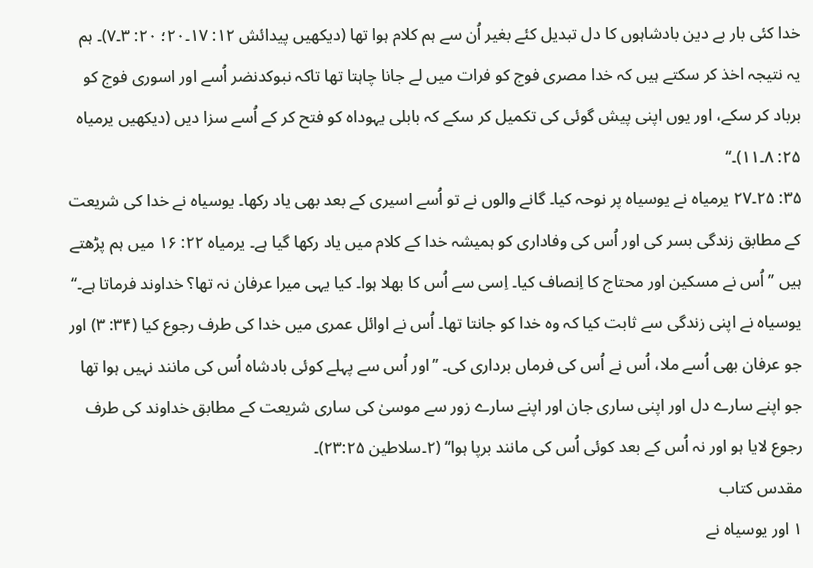خدا کئی بار بے دین بادشاہوں کا دل تبدیل کئے بغیر اُن سے ہم کلام ہوا تھا (دیکھیں پیدائش ۱۲: ۱۷۔۲۰؛ ۲۰: ۳۔۷)۔ ہم یہ نتیجہ اخذ کر سکتے ہیں کہ خدا مصری فوج کو فرات میں لے جانا چاہتا تھا تاکہ نبوکدنضر اُسے اور اسوری فوج کو برباد کر سکے، اور یوں اپنی پیش گوئی کی تکمیل کر سکے کہ بابلی یہوداہ کو فتح کر کے اُسے سزا دیں (دیکھیں یرمیاہ ۲۵: ۸۔۱۱)۔‘‘
۳۵: ۲۵۔۲۷ یرمیاہ نے یوسیاہ پر نوحہ کیا۔ گانے والوں نے تو اُسے اسیری کے بعد بھی یاد رکھا۔ یوسیاہ نے خدا کی شریعت کے مطابق زندگی بسر کی اور اُس کی وفاداری کو ہمیشہ خدا کے کلام میں یاد رکھا گیا ہے۔ یرمیاہ ۲۲: ۱۶ میں ہم پڑھتے ہیں ’’اُس نے مسکین اور محتاج کا اِنصاف کیا۔ اِسی سے اُس کا بھلا ہوا۔ کیا یہی میرا عرفان نہ تھا؟ خداوند فرماتا ہے۔‘‘ یوسیاہ نے اپنی زندگی سے ثابت کیا کہ وہ خدا کو جانتا تھا۔ اُس نے اوائل عمری میں خدا کی طرف رجوع کیا (۳۴: ۳) اور جو عرفان بھی اُسے ملا، اُس نے اُس کی فرماں برداری کی۔ ’’اور اُس سے پہلے کوئی بادشاہ اُس کی مانند نہیں ہوا تھا جو اپنے سارے دل اور اپنی ساری جان اور اپنے سارے زور سے موسیٰ کی ساری شریعت کے مطابق خداوند کی طرف رجوع لایا ہو اور نہ اُس کے بعد کوئی اُس کی مانند برپا ہوا‘‘ (۲۔سلاطین ۲۳:۲۵)۔
مقدس کتاب
۱ اور یوسیاہ نے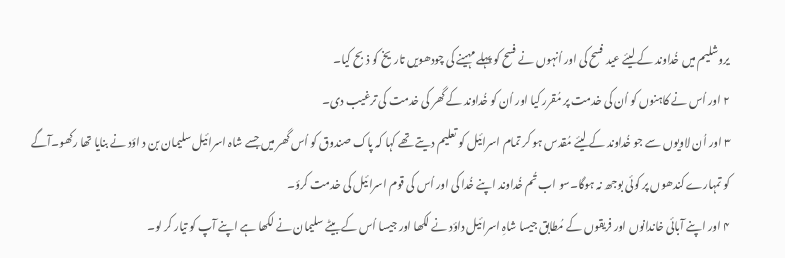یروشلیم میں خُداوند کے لیئے عید فسح کی اور اُنہوں نے فسح کو پہلے مہینے کی چودھویں تاریخ کو ذبح کیا۔
۲ اور اُس نے کاہنوں کو اُن کی خدمت پر مُقرر کیا اور اُن کو خُداوند کے گھر کی خدمت کی ترغیب دی۔
۳ اور اُن لاویوں سے جو خُداوند کے لیئے مُقدس ہو کر تمام اسرائیل کو تعلیم دیتے تھے کہا کہ پاک صندوق کو اُس گھر میں جسے شاہ اسرائیل سلیمان بن د اؤد نے بنایا تھا رکھو۔آگے کو تمہارے کندھوں پر کوئی بوجھ نہ ہوگا۔سو اب تُم خُداوند اپنے خُدا کی اور اُس کی قوم اسرائیل کی خدمت کرؤ۔
۴ اور اپنے آبائی خاندانوں اور فریقوں کے مُطابق جیسا شاہِ اسرائیل داؤد نے لکھا اور جیسا اُس کے بیٹے سلیمان نے لکھا ہے اپنے آپ کو تیار کر لو۔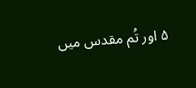۵ اور تُم مقدس میں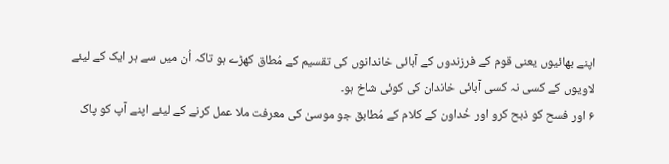اپنے بھائیوں یعنی قوم کے فرزندوں کے آبائی خاندانوں کی تقسیم کے مُطاق کھڑے ہو تاکہ اُن میں سے ہر ایک کے لیئے لاویوں کے کسی نہ کسی آبائی خاندان کی کوئی شاخ ہو۔
۶ اور فسح کو ذبح کرو اور خُداون کے کلام کے مُطابق جو موسیٰ کی معرفت ملا عمل کرنے کے لیئے اپنے آپ کو پاک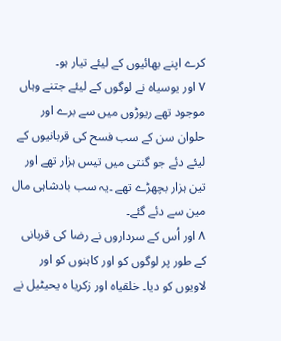کرے اپنے بھائیوں کے لیئے تیار ہو۔
۷ اور یوسیاہ نے لوگوں کے لیئے جتنے وہاں موجود تھے ریوڑوں میں سے برے اور حلوان سن کے سب فسح کی قربانیوں کے لیئے دئے جو گنتی میں تیس ہزار تھے اور تین ہزار بچھڑے تھے ۔یہ سب بادشاہی مال مین سے دئے گئے۔
۸ اور اُس کے سرداروں نے رضا کی قربانی کے طور پر لوگوں کو اور کاہنوں کو اور لاویوں کو دیا۔ خلقیاہ اور زکریا ہ یحیٹیل نے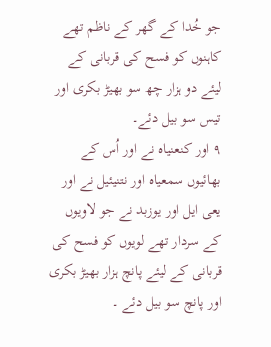جو خُدا کے گھر کے ناظم تھے کاہنوں کو فسح کی قربانی کے لیئے دو ہزار چھ سو بھیڑ بکری اور تیس سو بیل دئے۔
۹ اور کنعنیاہ نے اور اُس کے بھائیوں سمعیاہ اور نتنیئیل نے اور یعی ایل اور یوزبد نے جو لاویوں کے سردار تھے لویوں کو فسح کی قربانی کے لیئے پانچ ہزار بھیڑ بکری اور پانچ سو بیل دئے ۔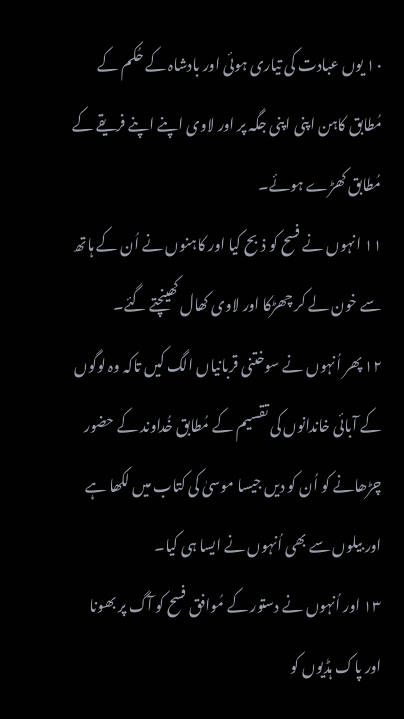۱۰ یوں عبادت کی تیاری ہوئی اور بادشاہ کے حُکم کے مُطابق کاہن اپنی اپنی جگہ پر اور لاوی اپنے اپنے فریقے کے مُطابق کھڑے ہوئے۔
۱۱ انہوں نے فسح کو ذبح کیا اور کاہنوں نے اُن کے ہاتھ سے خون لے کر چھڑکا اور لاوی کھال کھینچتے گئے۔
۱۲ پھر اُنہوں نے سوختنی قربانیاں الگ کیں تاکہ وہ لوگوں کے آبائی خاندانوں کی تقسیم کے مُطابق خُداوند کے حضور چڑھانے کو اُن کو دیں جیسا موسیٰ کی کتاب میں لکھا ہے اور بیلوں سے بھی اُنہوں نے ایسا ہی کیا۔
۱۳ اور اُنہوں نے دستور کے مُوافق فسح کو آگ پر بھونا اور پاک ہڈیوں کو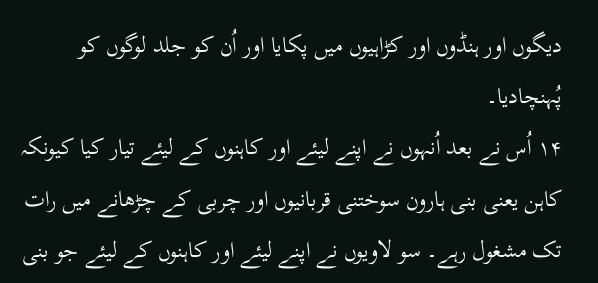دیگوں اور ہنڈوں اور کڑاہیوں میں پکایا اور اُن کو جلد لوگوں کو پُہنچادیا۔
۱۴ اُس نے بعد اُنہوں نے اپنے لیئے اور کاہنوں کے لیئے تیار کیا کیونکہ کاہن یعنی بنی ہارون سوختنی قربانیوں اور چربی کے چڑھانے میں رات تک مشغول رہے۔ سو لاویوں نے اپنے لیئے اور کاہنوں کے لیئے جو بنی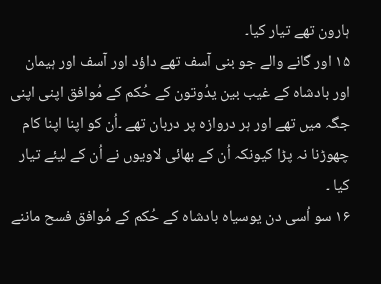ہارون تھے تیار کیا۔
۱۵ اور گانے والے جو بنی آسف تھے داؤد اور آسف اور ہیمان اور بادشاہ کے غیب بین یدُوتون کے حُکم کے مُوافق اپنی اپنی جگہ میں تھے اور ہر دروازہ پر دربان تھے ۔اُن کو اپنا اپنا کام چھوڑنا نہ پڑا کیونکہ اُن کے بھائی لاویوں نے اُن کے لیئے تیار کیا ۔
۱۶ سو اُسی دن یوسیاہ بادشاہ کے حُکم کے مُوافق فسح ماننے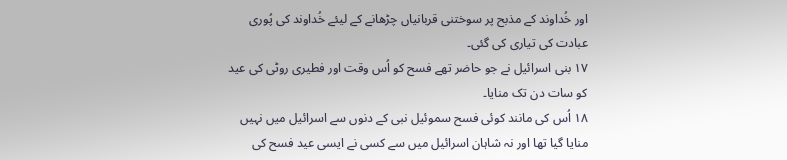اور خُداوند کے مذبح پر سوختنی قربانیاں چڑھانے کے لیئے خُداوند کی پُوری عبادت کی تیاری کی گئی۔
۱۷ بنی اسرائیل نے جو حاضر تھے فسح کو اُس وقت اور فطیری روٹی کی عید کو سات دن تک منایا۔
۱۸ اُس کی مانند کوئی فسح سموئیل نبی کے دنوں سے اسرائیل میں نہیں منایا گیا تھا اور نہ شاہان اسرائیل میں سے کسی نے ایسی عید فسح کی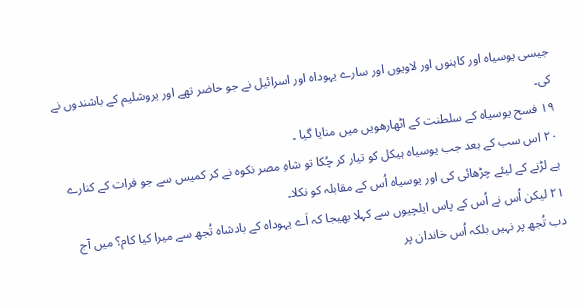جیسی یوسیاہ اور کاہنوں اور لاویوں اور سارے یہوداہ اور اسرائیل نے جو حاضر تھے اور یروشلیم کے باشندوں نے کی۔
۱۹ فسح یوسیاہ کے سلطنت کے اٹھارھویں میں منایا گیا ۔
۲۰ اس سب کے بعد جب یوسیاہ ہیکل کو تیار کر چُکا تو شاہِ مصر نکوہ نے کر کمیس سے جو فرات کے کنارے ہے لڑنے کے لیئے چڑھائی کی اور یوسیاہ اُس کے مقابلہ کو نکلا۔
۲۱ لیکن اُس نے اُس کے پاس ایلچیوں سے کہلا بھیجا کہ اَے یہوداہ کے بادشاہ تُجھ سے میرا کیا کام؟ میں آج دب تُجھ پر نہیں بلکہ اُس خاندان پر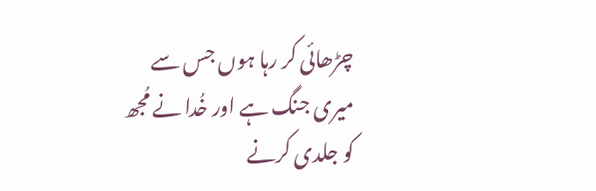چڑھائی کر رہا ہوں جس سے میری جنگ ہے اور خُدا نے مُجھ کو جلدی کرنے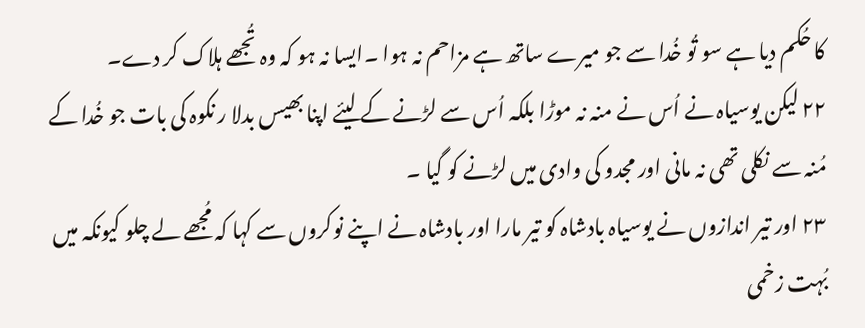کا حُکم دیا ہے سو تُو خُدا سے جو میرے ساتھ ہے مزاحم نہ ہوا ۔ایسا نہ ہو کہ وہ تُجھے ہلاک کر دے۔
۲۲ لیکن یوسیاہ نے اُس نے منہ نہ موڑا بلکہ اُس سے لڑنے کے لیئے اپنا بھیس بدلا ر نکوہ کی بات جو خُدا کے مُنہ سے نکلی تھی نہ مانی اور مجدو کی وادی میں لڑنے کو گیا ۔
۲۳ اور تیر اندازوں نے یوسیاہ بادشاہ کو تیر مارا اور بادشاہ نے اپنے نوکروں سے کہا کہ مُجھے لے چلو کیونکہ میں بُہت زخمی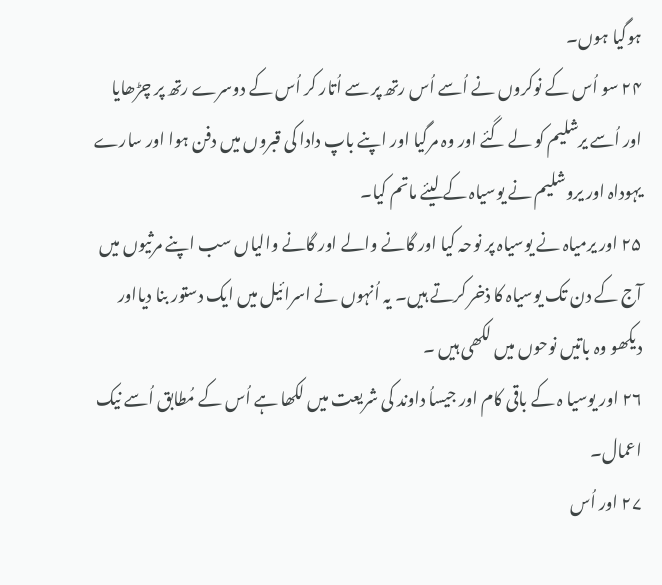ہوگیا ہوں۔
۲۴ سو اُس کے نوکروں نے اُسے اُس رتھ پر سے اُتار کر اُس کے دوسرے رتھ پر چڑھایا اور اُسے یرشلیم کو لے گئے اور وہ مرگیا اور اپنے باپ دادا کی قبروں میں دفن ہوا اور سارے یہوداہ اور یروشلیم نے یوسیاہ کے لیئے ماتم کیا۔
۲۵ اور یرمیاہ نے یوسیاہ پر نوحہ کیا اور گانے والے اور گانے والیاں سب اپنے مرثیوں میں آج کے دن تک یوسیاہ کا ذخر کرتے ہیں۔ یہ اُنہوں نے اسرائیل میں ایک دستور بنا دیااور دیکھو وہ باتیں نوحوں میں لکھی ہیں ۔
۲۶ اور یوسیا ہ کے باقی کام اور جیساُ داوند کی شریعت میں لکھا ہے اُس کے مُطابق اُسے نیک اعمال۔
۲۷ اور اُس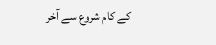کے کام شروع سے آخر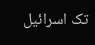تک اسرائیل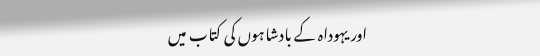اور یہوداہ کے بادشاہوں کی کتاب میں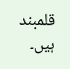قلمبند ہیں۔